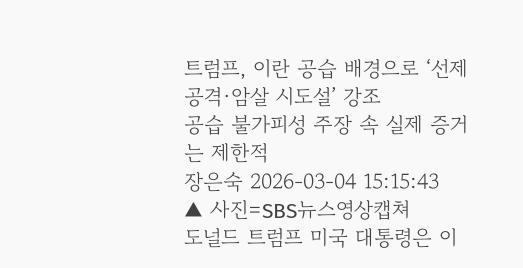트럼프, 이란 공습 배경으로 ‘선제공격·암살 시도설’ 강조
공습 불가피성 주장 속 실제 증거는 제한적
장은숙 2026-03-04 15:15:43
▲ 사진=SBS뉴스영상캡쳐
도널드 트럼프 미국 대통령은 이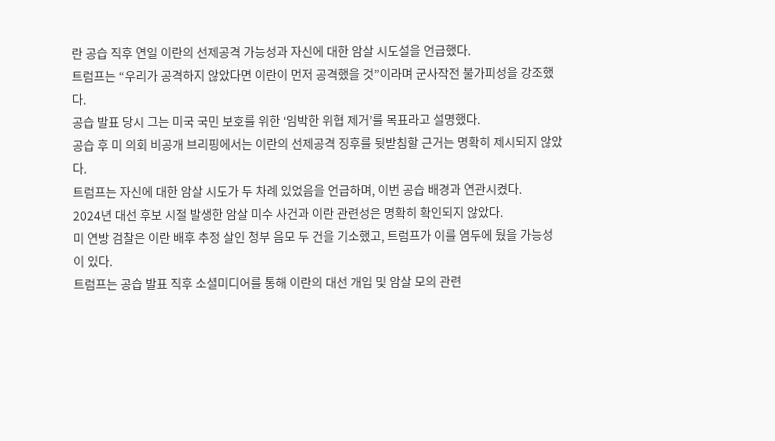란 공습 직후 연일 이란의 선제공격 가능성과 자신에 대한 암살 시도설을 언급했다.
트럼프는 “우리가 공격하지 않았다면 이란이 먼저 공격했을 것”이라며 군사작전 불가피성을 강조했다.
공습 발표 당시 그는 미국 국민 보호를 위한 ‘임박한 위협 제거’를 목표라고 설명했다.
공습 후 미 의회 비공개 브리핑에서는 이란의 선제공격 징후를 뒷받침할 근거는 명확히 제시되지 않았다.
트럼프는 자신에 대한 암살 시도가 두 차례 있었음을 언급하며, 이번 공습 배경과 연관시켰다.
2024년 대선 후보 시절 발생한 암살 미수 사건과 이란 관련성은 명확히 확인되지 않았다.
미 연방 검찰은 이란 배후 추정 살인 청부 음모 두 건을 기소했고, 트럼프가 이를 염두에 뒀을 가능성이 있다.
트럼프는 공습 발표 직후 소셜미디어를 통해 이란의 대선 개입 및 암살 모의 관련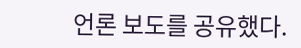언론 보도를 공유했다.